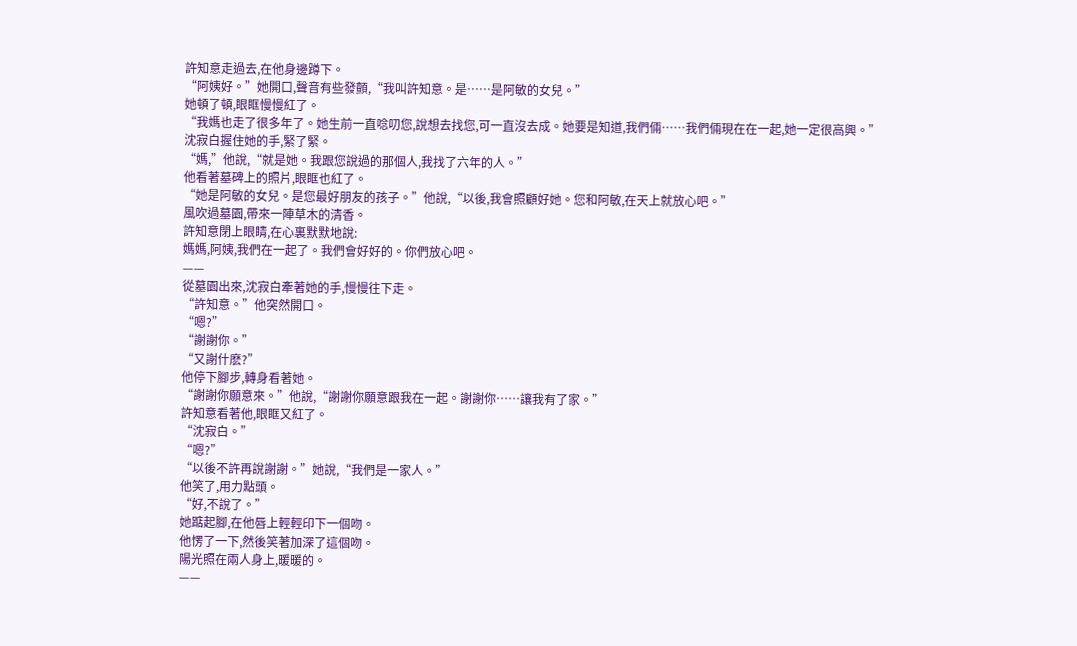許知意走過去,在他身邊蹲下。
“阿姨好。”她開口,聲音有些發顫,“我叫許知意。是……是阿敏的女兒。”
她頓了頓,眼眶慢慢紅了。
“我媽也走了很多年了。她生前一直唸叨您,說想去找您,可一直沒去成。她要是知道,我們倆……我們倆現在在一起,她一定很高興。”
沈寂白握住她的手,緊了緊。
“媽,”他說,“就是她。我跟您說過的那個人,我找了六年的人。”
他看著墓碑上的照片,眼眶也紅了。
“她是阿敏的女兒。是您最好朋友的孩子。”他說,“以後,我會照顧好她。您和阿敏,在天上就放心吧。”
風吹過墓園,帶來一陣草木的清香。
許知意閉上眼睛,在心裏默默地說:
媽媽,阿姨,我們在一起了。我們會好好的。你們放心吧。
——
從墓園出來,沈寂白牽著她的手,慢慢往下走。
“許知意。”他突然開口。
“嗯?”
“謝謝你。”
“又謝什麽?”
他停下腳步,轉身看著她。
“謝謝你願意來。”他說,“謝謝你願意跟我在一起。謝謝你……讓我有了家。”
許知意看著他,眼眶又紅了。
“沈寂白。”
“嗯?”
“以後不許再說謝謝。”她說,“我們是一家人。”
他笑了,用力點頭。
“好,不說了。”
她踮起腳,在他唇上輕輕印下一個吻。
他愣了一下,然後笑著加深了這個吻。
陽光照在兩人身上,暖暖的。
——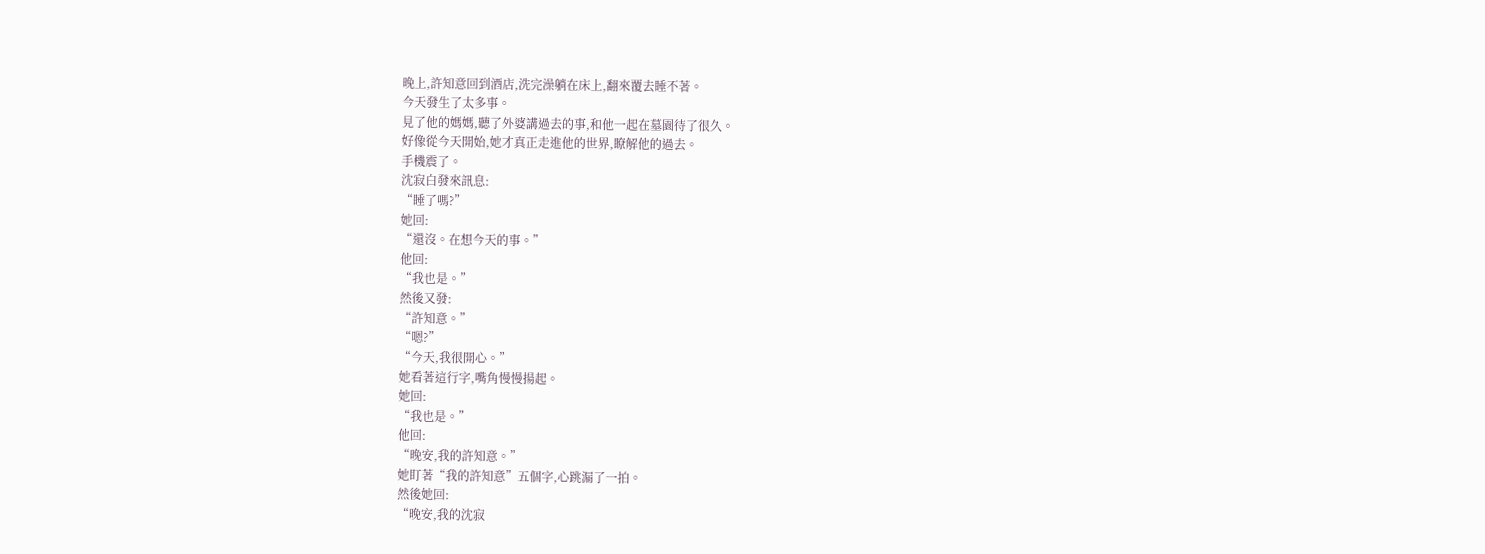晚上,許知意回到酒店,洗完澡躺在床上,翻來覆去睡不著。
今天發生了太多事。
見了他的媽媽,聽了外婆講過去的事,和他一起在墓園待了很久。
好像從今天開始,她才真正走進他的世界,瞭解他的過去。
手機震了。
沈寂白發來訊息:
“睡了嗎?”
她回:
“還沒。在想今天的事。”
他回:
“我也是。”
然後又發:
“許知意。”
“嗯?”
“今天,我很開心。”
她看著這行字,嘴角慢慢揚起。
她回:
“我也是。”
他回:
“晚安,我的許知意。”
她盯著“我的許知意”五個字,心跳漏了一拍。
然後她回:
“晚安,我的沈寂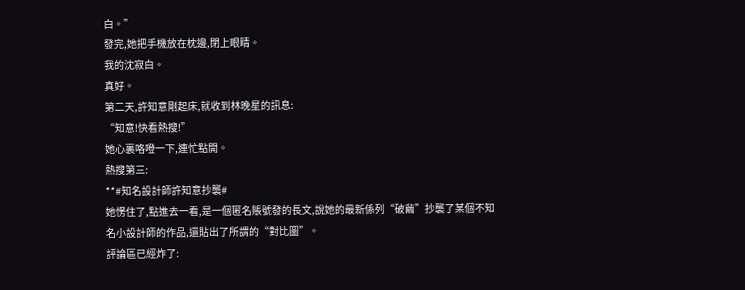白。”
發完,她把手機放在枕邊,閉上眼睛。
我的沈寂白。
真好。
第二天,許知意剛起床,就收到林晚星的訊息:
“知意!快看熱搜!”
她心裏咯噔一下,連忙點開。
熱搜第三:
**#知名設計師許知意抄襲#
她愣住了,點進去一看,是一個匿名賬號發的長文,說她的最新係列“破繭”抄襲了某個不知名小設計師的作品,還貼出了所謂的“對比圖”。
評論區已經炸了: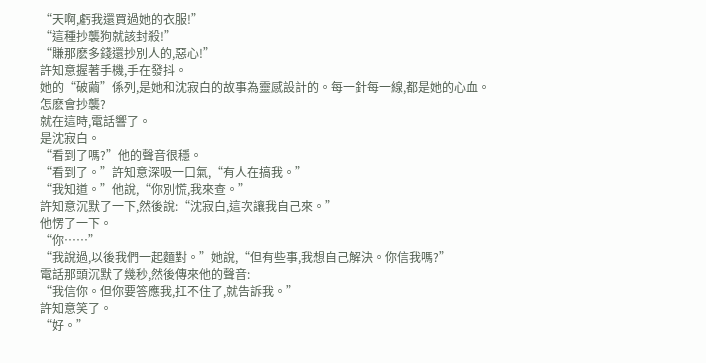“天啊,虧我還買過她的衣服!”
“這種抄襲狗就該封殺!”
“賺那麽多錢還抄別人的,惡心!”
許知意握著手機,手在發抖。
她的“破繭”係列,是她和沈寂白的故事為靈感設計的。每一針每一線,都是她的心血。
怎麽會抄襲?
就在這時,電話響了。
是沈寂白。
“看到了嗎?”他的聲音很穩。
“看到了。”許知意深吸一口氣,“有人在搞我。”
“我知道。”他說,“你別慌,我來查。”
許知意沉默了一下,然後說:“沈寂白,這次讓我自己來。”
他愣了一下。
“你……”
“我說過,以後我們一起麵對。”她說,“但有些事,我想自己解決。你信我嗎?”
電話那頭沉默了幾秒,然後傳來他的聲音:
“我信你。但你要答應我,扛不住了,就告訴我。”
許知意笑了。
“好。”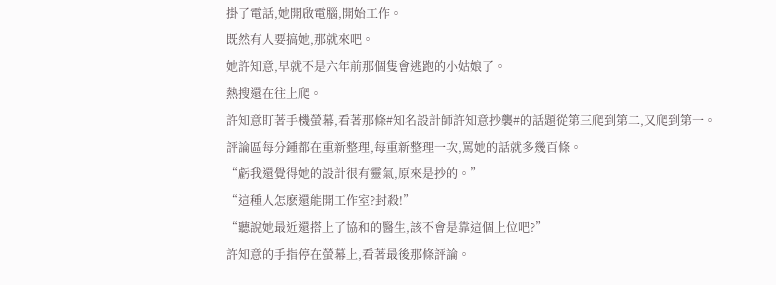掛了電話,她開啟電腦,開始工作。
既然有人要搞她,那就來吧。
她許知意,早就不是六年前那個隻會逃跑的小姑娘了。
熱搜還在往上爬。
許知意盯著手機螢幕,看著那條#知名設計師許知意抄襲#的話題從第三爬到第二,又爬到第一。
評論區每分鍾都在重新整理,每重新整理一次,罵她的話就多幾百條。
“虧我還覺得她的設計很有靈氣,原來是抄的。”
“這種人怎麽還能開工作室?封殺!”
“聽說她最近還搭上了協和的醫生,該不會是靠這個上位吧?”
許知意的手指停在螢幕上,看著最後那條評論。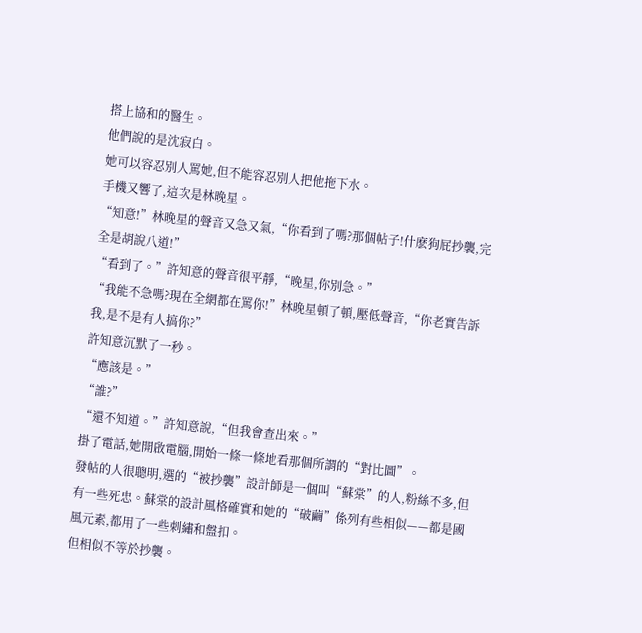搭上協和的醫生。
他們說的是沈寂白。
她可以容忍別人罵她,但不能容忍別人把他拖下水。
手機又響了,這次是林晚星。
“知意!”林晚星的聲音又急又氣,“你看到了嗎?那個帖子!什麽狗屁抄襲,完全是胡說八道!”
“看到了。”許知意的聲音很平靜,“晚星,你別急。”
“我能不急嗎?現在全網都在罵你!”林晚星頓了頓,壓低聲音,“你老實告訴我,是不是有人搞你?”
許知意沉默了一秒。
“應該是。”
“誰?”
“還不知道。”許知意說,“但我會查出來。”
掛了電話,她開啟電腦,開始一條一條地看那個所謂的“對比圖”。
發帖的人很聰明,選的“被抄襲”設計師是一個叫“蘇棠”的人,粉絲不多,但有一些死忠。蘇棠的設計風格確實和她的“破繭”係列有些相似——都是國風元素,都用了一些刺繡和盤扣。
但相似不等於抄襲。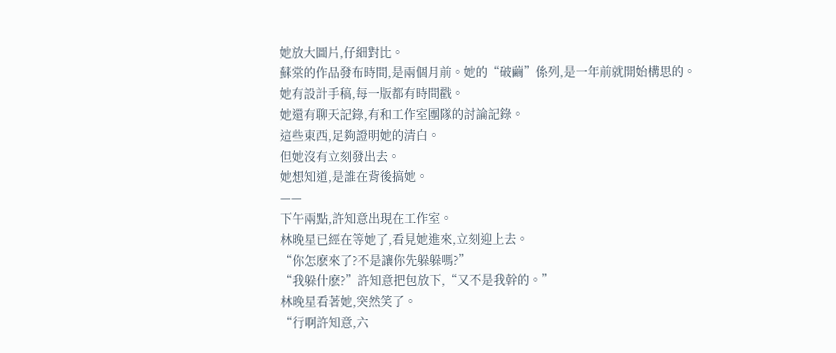她放大圖片,仔細對比。
蘇棠的作品發布時間,是兩個月前。她的“破繭”係列,是一年前就開始構思的。
她有設計手稿,每一版都有時間戳。
她還有聊天記錄,有和工作室團隊的討論記錄。
這些東西,足夠證明她的清白。
但她沒有立刻發出去。
她想知道,是誰在背後搞她。
——
下午兩點,許知意出現在工作室。
林晚星已經在等她了,看見她進來,立刻迎上去。
“你怎麽來了?不是讓你先躲躲嗎?”
“我躲什麽?”許知意把包放下,“又不是我幹的。”
林晚星看著她,突然笑了。
“行啊許知意,六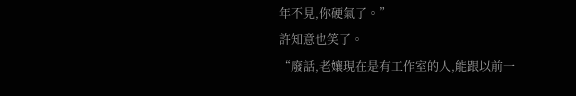年不見,你硬氣了。”
許知意也笑了。
“廢話,老孃現在是有工作室的人,能跟以前一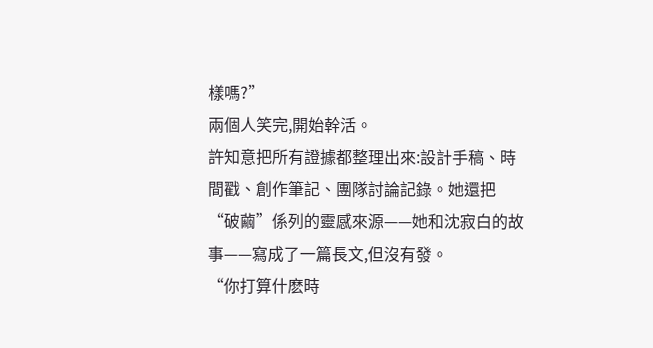樣嗎?”
兩個人笑完,開始幹活。
許知意把所有證據都整理出來:設計手稿、時間戳、創作筆記、團隊討論記錄。她還把“破繭”係列的靈感來源——她和沈寂白的故事——寫成了一篇長文,但沒有發。
“你打算什麽時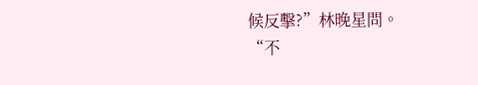候反擊?”林晚星問。
“不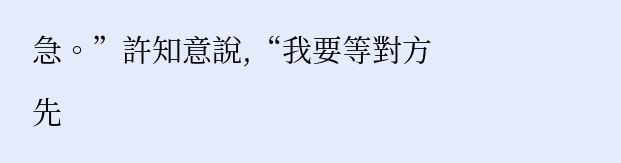急。”許知意說,“我要等對方先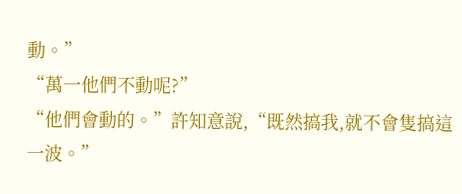動。”
“萬一他們不動呢?”
“他們會動的。”許知意說,“既然搞我,就不會隻搞這一波。”